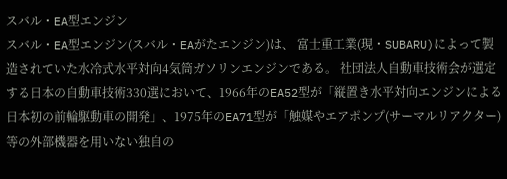スバル・EA型エンジン
スバル・EA型エンジン(スバル・EAがたエンジン)は、 富士重工業(現・SUBARU)によって製造されていた水冷式水平対向4気筒ガソリンエンジンである。 社団法人自動車技術会が選定する日本の自動車技術330選において、1966年のEA52型が「縦置き水平対向エンジンによる日本初の前輪駆動車の開発」、1975年のEA71型が「触媒やエアポンプ(サーマルリアクター)等の外部機器を用いない独自の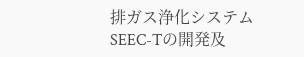排ガス浄化システムSEEC-Tの開発及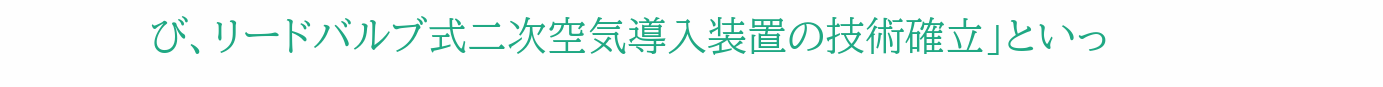び、リードバルブ式二次空気導入装置の技術確立」といっ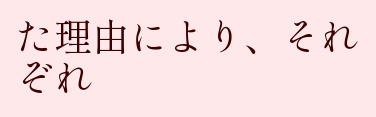た理由により、それぞれ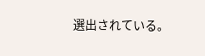選出されている。